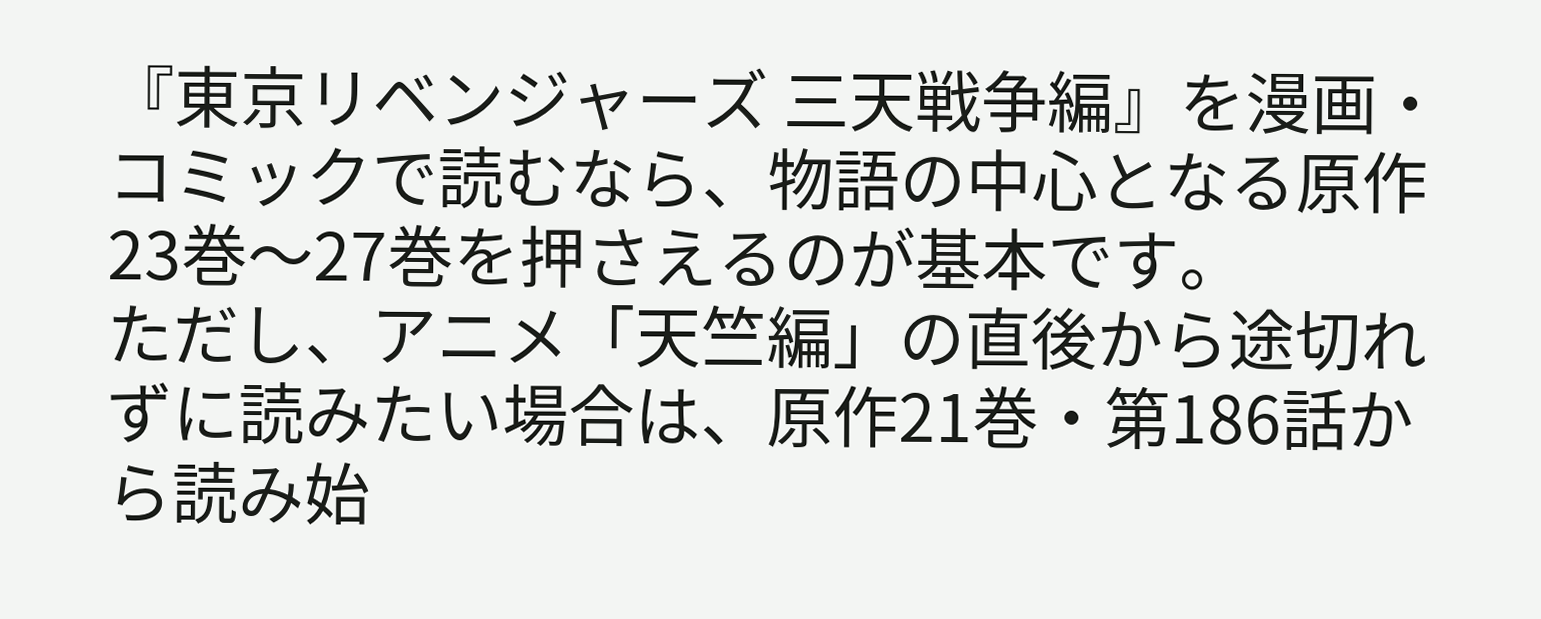『東京リベンジャーズ 三天戦争編』を漫画・コミックで読むなら、物語の中心となる原作23巻〜27巻を押さえるのが基本です。
ただし、アニメ「天竺編」の直後から途切れずに読みたい場合は、原作21巻・第186話から読み始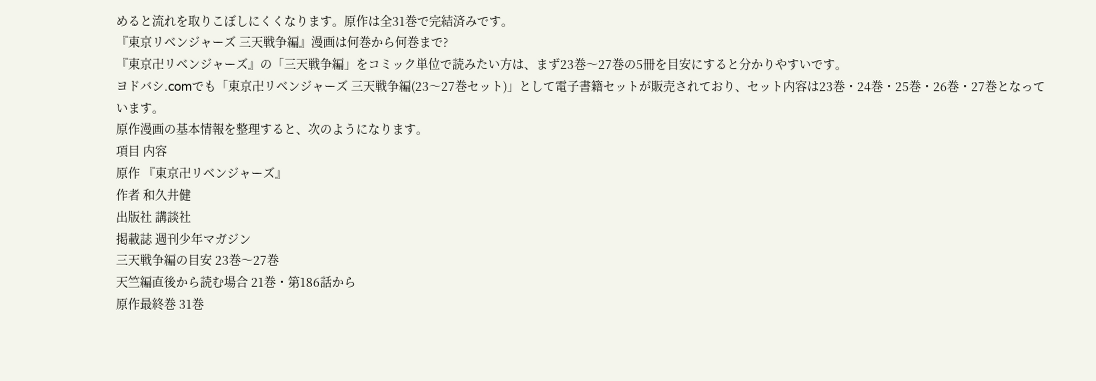めると流れを取りこぼしにくくなります。原作は全31巻で完結済みです。
『東京リベンジャーズ 三天戦争編』漫画は何巻から何巻まで?
『東京卍リベンジャーズ』の「三天戦争編」をコミック単位で読みたい方は、まず23巻〜27巻の5冊を目安にすると分かりやすいです。
ヨドバシ.comでも「東京卍リベンジャーズ 三天戦争編(23〜27巻セット)」として電子書籍セットが販売されており、セット内容は23巻・24巻・25巻・26巻・27巻となっています。
原作漫画の基本情報を整理すると、次のようになります。
項目 内容
原作 『東京卍リベンジャーズ』
作者 和久井健
出版社 講談社
掲載誌 週刊少年マガジン
三天戦争編の目安 23巻〜27巻
天竺編直後から読む場合 21巻・第186話から
原作最終巻 31巻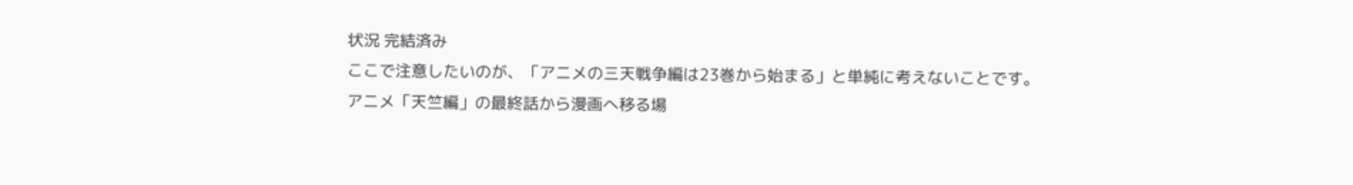状況 完結済み
ここで注意したいのが、「アニメの三天戦争編は23巻から始まる」と単純に考えないことです。
アニメ「天竺編」の最終話から漫画へ移る場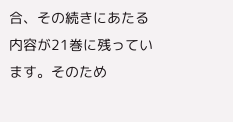合、その続きにあたる内容が21巻に残っています。そのため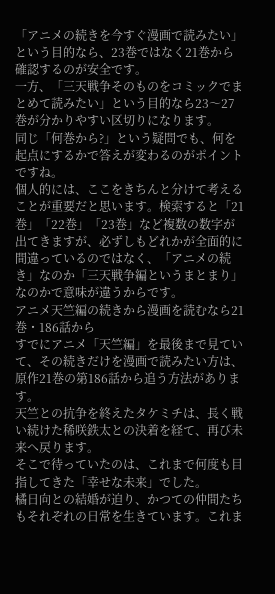「アニメの続きを今すぐ漫画で読みたい」という目的なら、23巻ではなく21巻から確認するのが安全です。
一方、「三天戦争そのものをコミックでまとめて読みたい」という目的なら23〜27巻が分かりやすい区切りになります。
同じ「何巻から?」という疑問でも、何を起点にするかで答えが変わるのがポイントですね。
個人的には、ここをきちんと分けて考えることが重要だと思います。検索すると「21巻」「22巻」「23巻」など複数の数字が出てきますが、必ずしもどれかが全面的に間違っているのではなく、「アニメの続き」なのか「三天戦争編というまとまり」なのかで意味が違うからです。
アニメ天竺編の続きから漫画を読むなら21巻・186話から
すでにアニメ「天竺編」を最後まで見ていて、その続きだけを漫画で読みたい方は、原作21巻の第186話から追う方法があります。
天竺との抗争を終えたタケミチは、長く戦い続けた稀咲鉄太との決着を経て、再び未来へ戻ります。
そこで待っていたのは、これまで何度も目指してきた「幸せな未来」でした。
橘日向との結婚が迫り、かつての仲間たちもそれぞれの日常を生きています。これま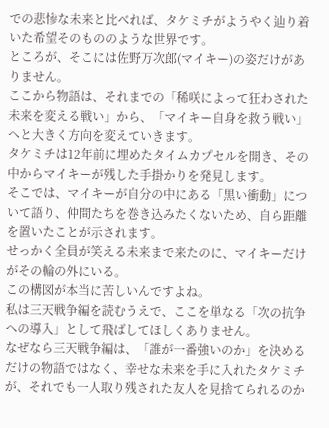での悲惨な未来と比べれば、タケミチがようやく辿り着いた希望そのもののような世界です。
ところが、そこには佐野万次郎(マイキー)の姿だけがありません。
ここから物語は、それまでの「稀咲によって狂わされた未来を変える戦い」から、「マイキー自身を救う戦い」へと大きく方向を変えていきます。
タケミチは12年前に埋めたタイムカプセルを開き、その中からマイキーが残した手掛かりを発見します。
そこでは、マイキーが自分の中にある「黒い衝動」について語り、仲間たちを巻き込みたくないため、自ら距離を置いたことが示されます。
せっかく全員が笑える未来まで来たのに、マイキーだけがその輪の外にいる。
この構図が本当に苦しいんですよね。
私は三天戦争編を読むうえで、ここを単なる「次の抗争への導入」として飛ばしてほしくありません。
なぜなら三天戦争編は、「誰が一番強いのか」を決めるだけの物語ではなく、幸せな未来を手に入れたタケミチが、それでも一人取り残された友人を見捨てられるのか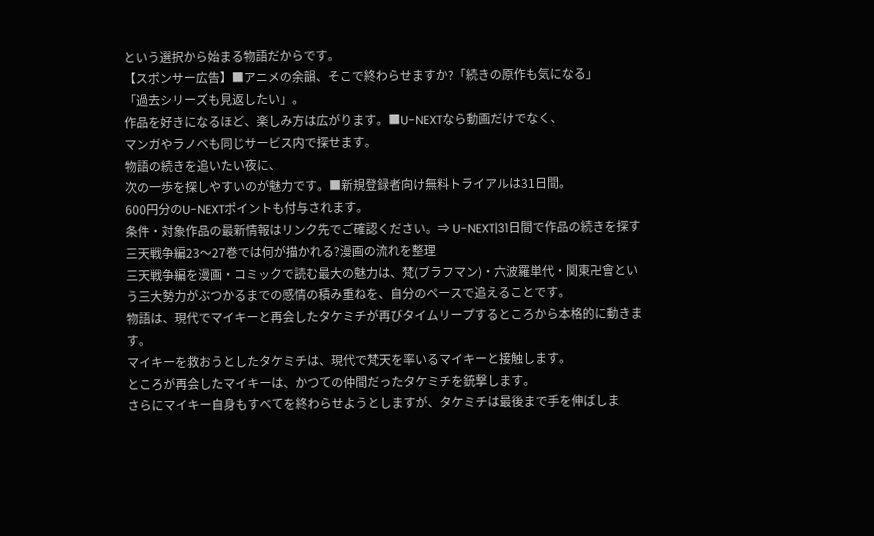という選択から始まる物語だからです。
【スポンサー広告】■アニメの余韻、そこで終わらせますか?「続きの原作も気になる」
「過去シリーズも見返したい」。
作品を好きになるほど、楽しみ方は広がります。■U-NEXTなら動画だけでなく、
マンガやラノベも同じサービス内で探せます。
物語の続きを追いたい夜に、
次の一歩を探しやすいのが魅力です。■新規登録者向け無料トライアルは31日間。
600円分のU-NEXTポイントも付与されます。
条件・対象作品の最新情報はリンク先でご確認ください。⇒ U-NEXT|31日間で作品の続きを探す
三天戦争編23〜27巻では何が描かれる?漫画の流れを整理
三天戦争編を漫画・コミックで読む最大の魅力は、梵(ブラフマン)・六波羅単代・関東卍會という三大勢力がぶつかるまでの感情の積み重ねを、自分のペースで追えることです。
物語は、現代でマイキーと再会したタケミチが再びタイムリープするところから本格的に動きます。
マイキーを救おうとしたタケミチは、現代で梵天を率いるマイキーと接触します。
ところが再会したマイキーは、かつての仲間だったタケミチを銃撃します。
さらにマイキー自身もすべてを終わらせようとしますが、タケミチは最後まで手を伸ばしま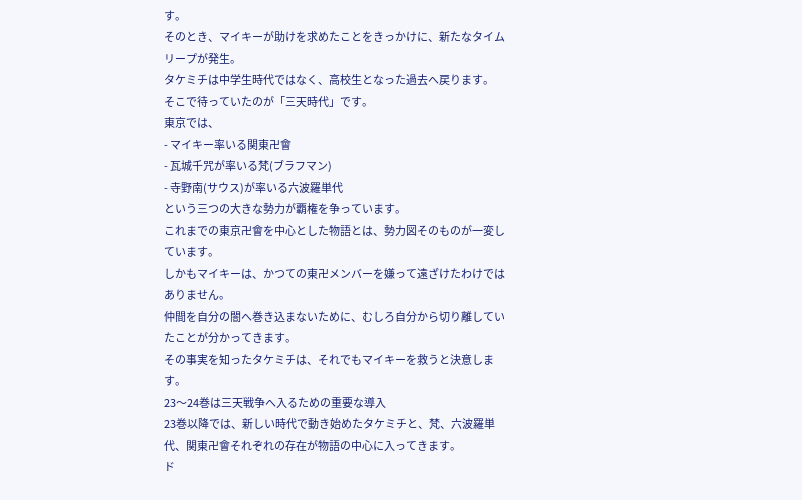す。
そのとき、マイキーが助けを求めたことをきっかけに、新たなタイムリープが発生。
タケミチは中学生時代ではなく、高校生となった過去へ戻ります。
そこで待っていたのが「三天時代」です。
東京では、
- マイキー率いる関東卍會
- 瓦城千咒が率いる梵(ブラフマン)
- 寺野南(サウス)が率いる六波羅単代
という三つの大きな勢力が覇権を争っています。
これまでの東京卍會を中心とした物語とは、勢力図そのものが一変しています。
しかもマイキーは、かつての東卍メンバーを嫌って遠ざけたわけではありません。
仲間を自分の闇へ巻き込まないために、むしろ自分から切り離していたことが分かってきます。
その事実を知ったタケミチは、それでもマイキーを救うと決意します。
23〜24巻は三天戦争へ入るための重要な導入
23巻以降では、新しい時代で動き始めたタケミチと、梵、六波羅単代、関東卍會それぞれの存在が物語の中心に入ってきます。
ド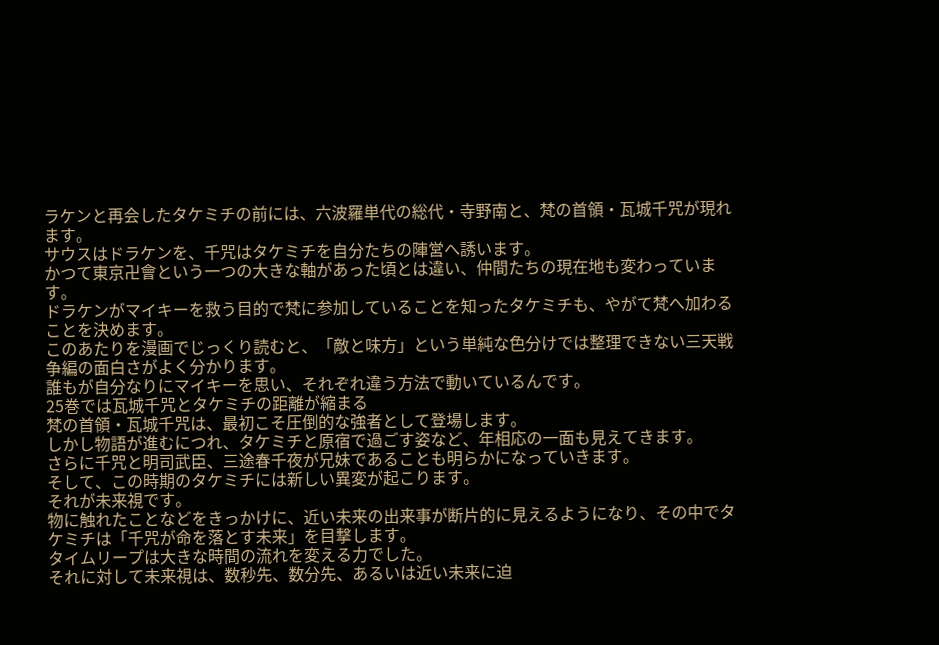ラケンと再会したタケミチの前には、六波羅単代の総代・寺野南と、梵の首領・瓦城千咒が現れます。
サウスはドラケンを、千咒はタケミチを自分たちの陣営へ誘います。
かつて東京卍會という一つの大きな軸があった頃とは違い、仲間たちの現在地も変わっています。
ドラケンがマイキーを救う目的で梵に参加していることを知ったタケミチも、やがて梵へ加わることを決めます。
このあたりを漫画でじっくり読むと、「敵と味方」という単純な色分けでは整理できない三天戦争編の面白さがよく分かります。
誰もが自分なりにマイキーを思い、それぞれ違う方法で動いているんです。
25巻では瓦城千咒とタケミチの距離が縮まる
梵の首領・瓦城千咒は、最初こそ圧倒的な強者として登場します。
しかし物語が進むにつれ、タケミチと原宿で過ごす姿など、年相応の一面も見えてきます。
さらに千咒と明司武臣、三途春千夜が兄妹であることも明らかになっていきます。
そして、この時期のタケミチには新しい異変が起こります。
それが未来視です。
物に触れたことなどをきっかけに、近い未来の出来事が断片的に見えるようになり、その中でタケミチは「千咒が命を落とす未来」を目撃します。
タイムリープは大きな時間の流れを変える力でした。
それに対して未来視は、数秒先、数分先、あるいは近い未来に迫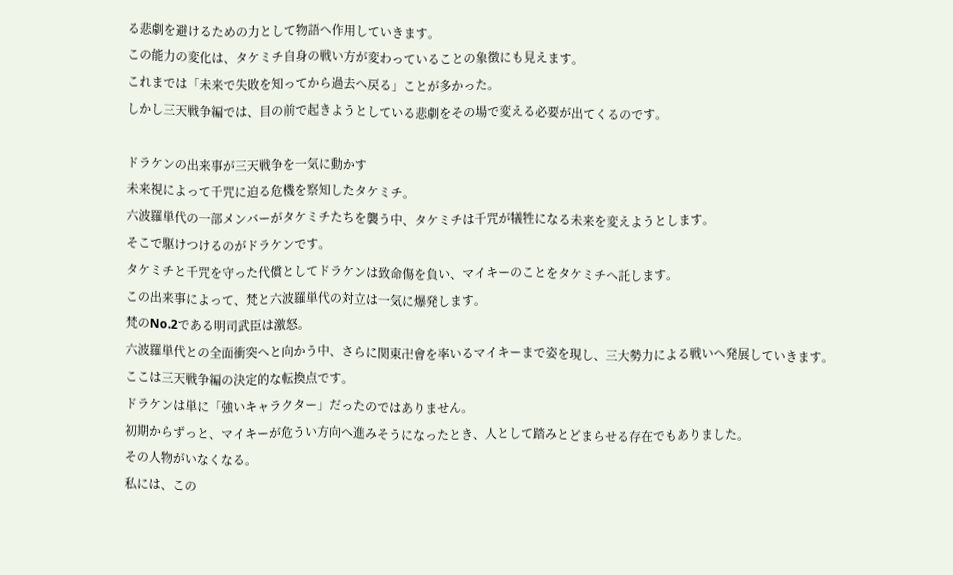る悲劇を避けるための力として物語へ作用していきます。
この能力の変化は、タケミチ自身の戦い方が変わっていることの象徴にも見えます。
これまでは「未来で失敗を知ってから過去へ戻る」ことが多かった。
しかし三天戦争編では、目の前で起きようとしている悲劇をその場で変える必要が出てくるのです。

ドラケンの出来事が三天戦争を一気に動かす
未来視によって千咒に迫る危機を察知したタケミチ。
六波羅単代の一部メンバーがタケミチたちを襲う中、タケミチは千咒が犠牲になる未来を変えようとします。
そこで駆けつけるのがドラケンです。
タケミチと千咒を守った代償としてドラケンは致命傷を負い、マイキーのことをタケミチへ託します。
この出来事によって、梵と六波羅単代の対立は一気に爆発します。
梵のNo.2である明司武臣は激怒。
六波羅単代との全面衝突へと向かう中、さらに関東卍會を率いるマイキーまで姿を現し、三大勢力による戦いへ発展していきます。
ここは三天戦争編の決定的な転換点です。
ドラケンは単に「強いキャラクター」だったのではありません。
初期からずっと、マイキーが危うい方向へ進みそうになったとき、人として踏みとどまらせる存在でもありました。
その人物がいなくなる。
私には、この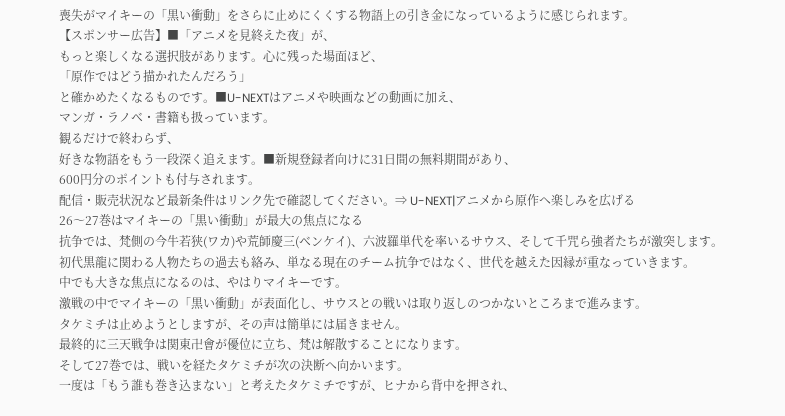喪失がマイキーの「黒い衝動」をさらに止めにくくする物語上の引き金になっているように感じられます。
【スポンサー広告】■「アニメを見終えた夜」が、
もっと楽しくなる選択肢があります。心に残った場面ほど、
「原作ではどう描かれたんだろう」
と確かめたくなるものです。■U-NEXTはアニメや映画などの動画に加え、
マンガ・ラノベ・書籍も扱っています。
観るだけで終わらず、
好きな物語をもう一段深く追えます。■新規登録者向けに31日間の無料期間があり、
600円分のポイントも付与されます。
配信・販売状況など最新条件はリンク先で確認してください。⇒ U-NEXT|アニメから原作へ楽しみを広げる
26〜27巻はマイキーの「黒い衝動」が最大の焦点になる
抗争では、梵側の今牛若狭(ワカ)や荒師慶三(ベンケイ)、六波羅単代を率いるサウス、そして千咒ら強者たちが激突します。
初代黒龍に関わる人物たちの過去も絡み、単なる現在のチーム抗争ではなく、世代を越えた因縁が重なっていきます。
中でも大きな焦点になるのは、やはりマイキーです。
激戦の中でマイキーの「黒い衝動」が表面化し、サウスとの戦いは取り返しのつかないところまで進みます。
タケミチは止めようとしますが、その声は簡単には届きません。
最終的に三天戦争は関東卍會が優位に立ち、梵は解散することになります。
そして27巻では、戦いを経たタケミチが次の決断へ向かいます。
一度は「もう誰も巻き込まない」と考えたタケミチですが、ヒナから背中を押され、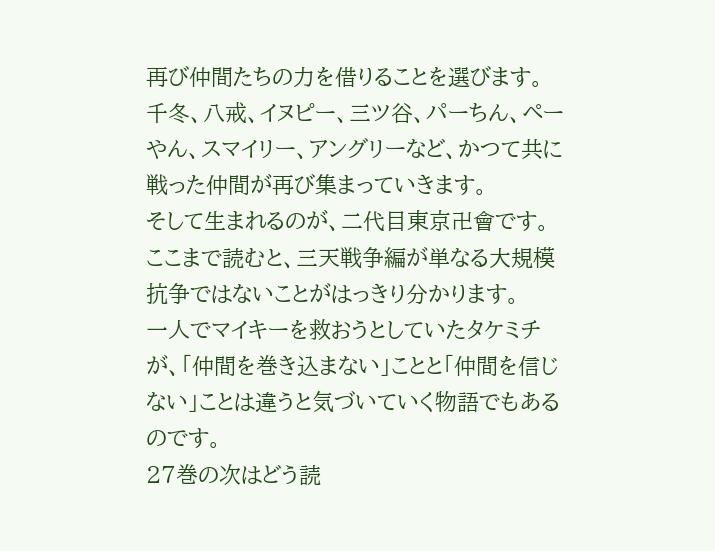再び仲間たちの力を借りることを選びます。
千冬、八戒、イヌピー、三ツ谷、パーちん、ペーやん、スマイリー、アングリーなど、かつて共に戦った仲間が再び集まっていきます。
そして生まれるのが、二代目東京卍會です。
ここまで読むと、三天戦争編が単なる大規模抗争ではないことがはっきり分かります。
一人でマイキーを救おうとしていたタケミチが、「仲間を巻き込まない」ことと「仲間を信じない」ことは違うと気づいていく物語でもあるのです。
27巻の次はどう読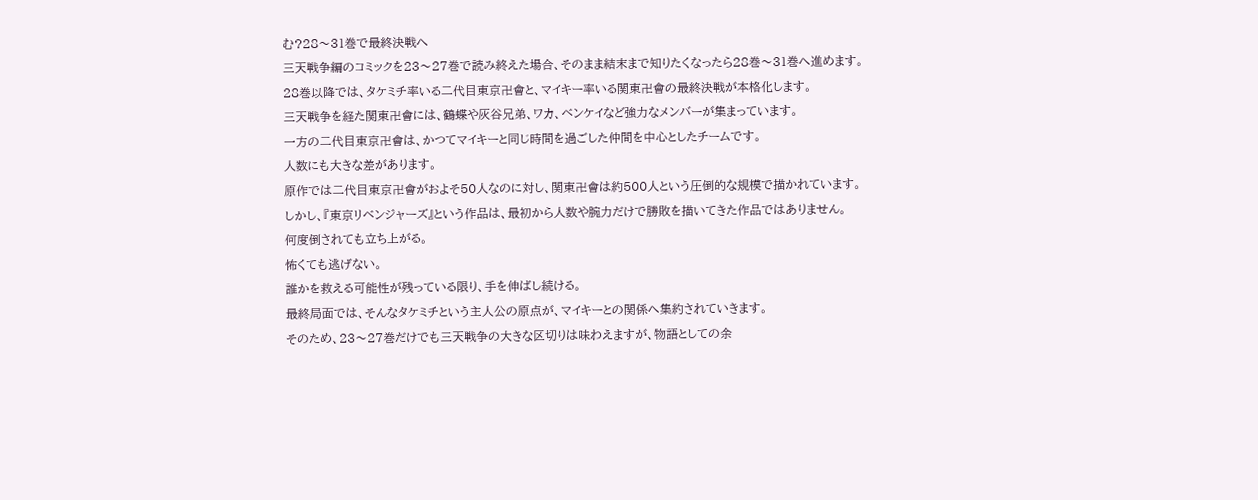む?28〜31巻で最終決戦へ
三天戦争編のコミックを23〜27巻で読み終えた場合、そのまま結末まで知りたくなったら28巻〜31巻へ進めます。
28巻以降では、タケミチ率いる二代目東京卍會と、マイキー率いる関東卍會の最終決戦が本格化します。
三天戦争を経た関東卍會には、鶴蝶や灰谷兄弟、ワカ、ベンケイなど強力なメンバーが集まっています。
一方の二代目東京卍會は、かつてマイキーと同じ時間を過ごした仲間を中心としたチームです。
人数にも大きな差があります。
原作では二代目東京卍會がおよそ50人なのに対し、関東卍會は約500人という圧倒的な規模で描かれています。
しかし、『東京リベンジャーズ』という作品は、最初から人数や腕力だけで勝敗を描いてきた作品ではありません。
何度倒されても立ち上がる。
怖くても逃げない。
誰かを救える可能性が残っている限り、手を伸ばし続ける。
最終局面では、そんなタケミチという主人公の原点が、マイキーとの関係へ集約されていきます。
そのため、23〜27巻だけでも三天戦争の大きな区切りは味わえますが、物語としての余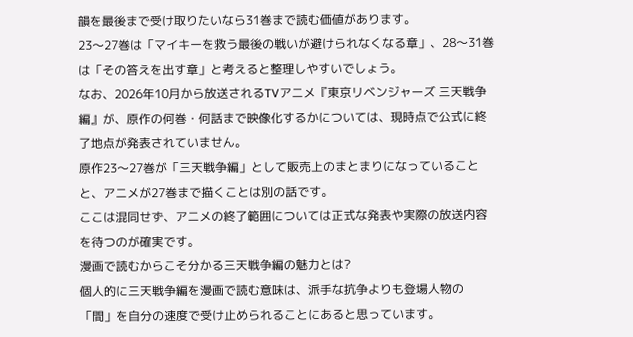韻を最後まで受け取りたいなら31巻まで読む価値があります。
23〜27巻は「マイキーを救う最後の戦いが避けられなくなる章」、28〜31巻は「その答えを出す章」と考えると整理しやすいでしょう。
なお、2026年10月から放送されるTVアニメ『東京リベンジャーズ 三天戦争編』が、原作の何巻・何話まで映像化するかについては、現時点で公式に終了地点が発表されていません。
原作23〜27巻が「三天戦争編」として販売上のまとまりになっていることと、アニメが27巻まで描くことは別の話です。
ここは混同せず、アニメの終了範囲については正式な発表や実際の放送内容を待つのが確実です。
漫画で読むからこそ分かる三天戦争編の魅力とは?
個人的に三天戦争編を漫画で読む意味は、派手な抗争よりも登場人物の「間」を自分の速度で受け止められることにあると思っています。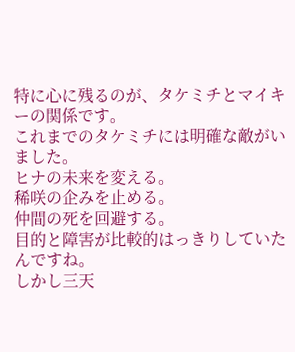特に心に残るのが、タケミチとマイキーの関係です。
これまでのタケミチには明確な敵がいました。
ヒナの未来を変える。
稀咲の企みを止める。
仲間の死を回避する。
目的と障害が比較的はっきりしていたんですね。
しかし三天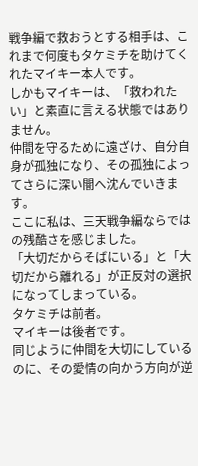戦争編で救おうとする相手は、これまで何度もタケミチを助けてくれたマイキー本人です。
しかもマイキーは、「救われたい」と素直に言える状態ではありません。
仲間を守るために遠ざけ、自分自身が孤独になり、その孤独によってさらに深い闇へ沈んでいきます。
ここに私は、三天戦争編ならではの残酷さを感じました。
「大切だからそばにいる」と「大切だから離れる」が正反対の選択になってしまっている。
タケミチは前者。
マイキーは後者です。
同じように仲間を大切にしているのに、その愛情の向かう方向が逆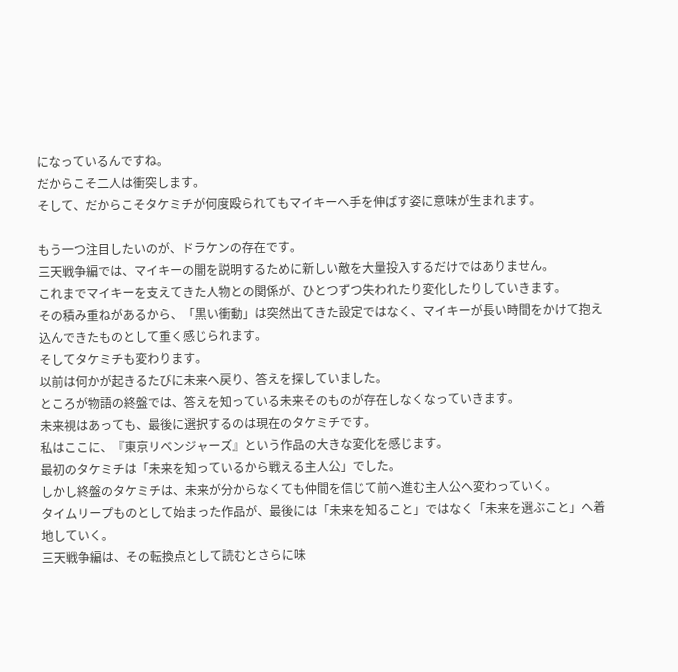になっているんですね。
だからこそ二人は衝突します。
そして、だからこそタケミチが何度殴られてもマイキーへ手を伸ばす姿に意味が生まれます。

もう一つ注目したいのが、ドラケンの存在です。
三天戦争編では、マイキーの闇を説明するために新しい敵を大量投入するだけではありません。
これまでマイキーを支えてきた人物との関係が、ひとつずつ失われたり変化したりしていきます。
その積み重ねがあるから、「黒い衝動」は突然出てきた設定ではなく、マイキーが長い時間をかけて抱え込んできたものとして重く感じられます。
そしてタケミチも変わります。
以前は何かが起きるたびに未来へ戻り、答えを探していました。
ところが物語の終盤では、答えを知っている未来そのものが存在しなくなっていきます。
未来視はあっても、最後に選択するのは現在のタケミチです。
私はここに、『東京リベンジャーズ』という作品の大きな変化を感じます。
最初のタケミチは「未来を知っているから戦える主人公」でした。
しかし終盤のタケミチは、未来が分からなくても仲間を信じて前へ進む主人公へ変わっていく。
タイムリープものとして始まった作品が、最後には「未来を知ること」ではなく「未来を選ぶこと」へ着地していく。
三天戦争編は、その転換点として読むとさらに味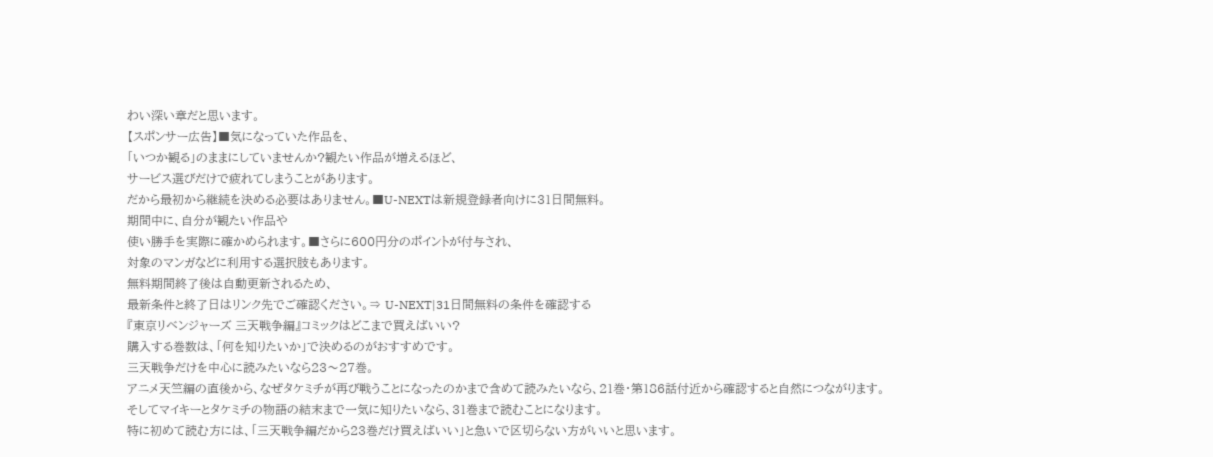わい深い章だと思います。
【スポンサー広告】■気になっていた作品を、
「いつか観る」のままにしていませんか?観たい作品が増えるほど、
サービス選びだけで疲れてしまうことがあります。
だから最初から継続を決める必要はありません。■U-NEXTは新規登録者向けに31日間無料。
期間中に、自分が観たい作品や
使い勝手を実際に確かめられます。■さらに600円分のポイントが付与され、
対象のマンガなどに利用する選択肢もあります。
無料期間終了後は自動更新されるため、
最新条件と終了日はリンク先でご確認ください。⇒ U-NEXT|31日間無料の条件を確認する
『東京リベンジャーズ 三天戦争編』コミックはどこまで買えばいい?
購入する巻数は、「何を知りたいか」で決めるのがおすすめです。
三天戦争だけを中心に読みたいなら23〜27巻。
アニメ天竺編の直後から、なぜタケミチが再び戦うことになったのかまで含めて読みたいなら、21巻・第186話付近から確認すると自然につながります。
そしてマイキーとタケミチの物語の結末まで一気に知りたいなら、31巻まで読むことになります。
特に初めて読む方には、「三天戦争編だから23巻だけ買えばいい」と急いで区切らない方がいいと思います。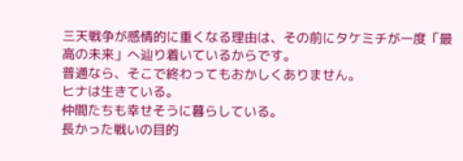三天戦争が感情的に重くなる理由は、その前にタケミチが一度「最高の未来」へ辿り着いているからです。
普通なら、そこで終わってもおかしくありません。
ヒナは生きている。
仲間たちも幸せそうに暮らしている。
長かった戦いの目的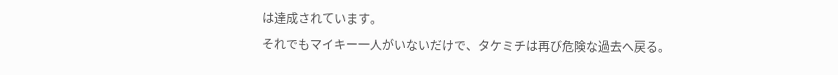は達成されています。
それでもマイキー一人がいないだけで、タケミチは再び危険な過去へ戻る。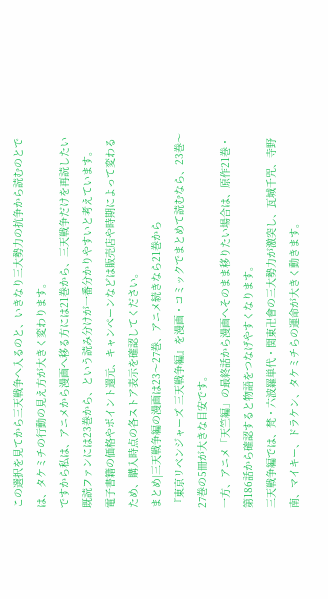この選択を見てから三天戦争へ入るのと、いきなり三大勢力の抗争から読むのとでは、タケミチの行動の見え方が大きく変わります。
ですから私は、アニメから漫画へ移る方には21巻から、三天戦争だけを再読したい既読ファンには23巻から、という読み分けが一番分かりやすいと考えています。
電子書籍の価格やポイント還元、キャンペーンなどは販売店や時期によって変わるため、購入時点の各ストア表示を確認してください。
まとめ|三天戦争編の漫画は23〜27巻、アニメ続きなら21巻から
『東京リベンジャーズ 三天戦争編』を漫画・コミックでまとめて読むなら、23巻〜27巻の5冊が大きな目安です。
一方、アニメ「天竺編」の最終話から漫画へそのまま移りたい場合は、原作21巻・第186話から確認すると物語をつなげやすくなります。
三天戦争編では、梵・六波羅単代・関東卍會の三大勢力が激突し、瓦城千咒、寺野南、マイキー、ドラケン、タケミチらの運命が大きく動きます。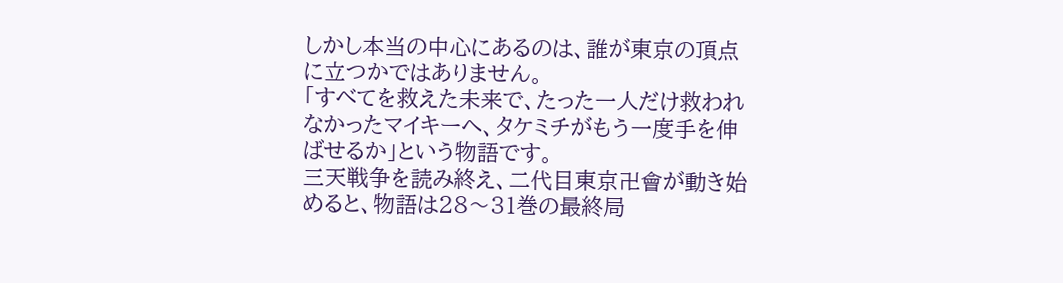しかし本当の中心にあるのは、誰が東京の頂点に立つかではありません。
「すべてを救えた未来で、たった一人だけ救われなかったマイキーへ、タケミチがもう一度手を伸ばせるか」という物語です。
三天戦争を読み終え、二代目東京卍會が動き始めると、物語は28〜31巻の最終局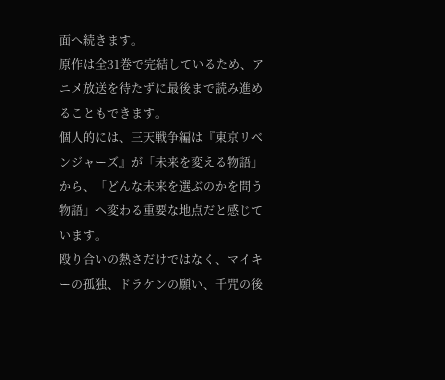面へ続きます。
原作は全31巻で完結しているため、アニメ放送を待たずに最後まで読み進めることもできます。
個人的には、三天戦争編は『東京リベンジャーズ』が「未来を変える物語」から、「どんな未来を選ぶのかを問う物語」へ変わる重要な地点だと感じています。
殴り合いの熱さだけではなく、マイキーの孤独、ドラケンの願い、千咒の後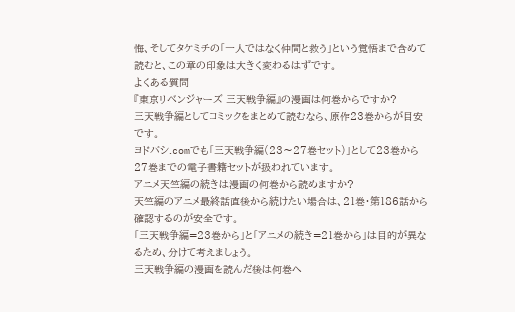悔、そしてタケミチの「一人ではなく仲間と救う」という覚悟まで含めて読むと、この章の印象は大きく変わるはずです。
よくある質問
『東京リベンジャーズ 三天戦争編』の漫画は何巻からですか?
三天戦争編としてコミックをまとめて読むなら、原作23巻からが目安です。
ヨドバシ.comでも「三天戦争編(23〜27巻セット)」として23巻から27巻までの電子書籍セットが扱われています。
アニメ天竺編の続きは漫画の何巻から読めますか?
天竺編のアニメ最終話直後から続けたい場合は、21巻・第186話から確認するのが安全です。
「三天戦争編=23巻から」と「アニメの続き=21巻から」は目的が異なるため、分けて考えましょう。
三天戦争編の漫画を読んだ後は何巻へ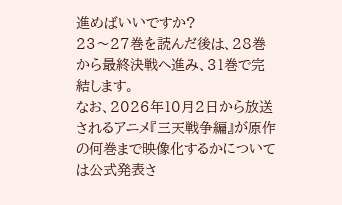進めばいいですか?
23〜27巻を読んだ後は、28巻から最終決戦へ進み、31巻で完結します。
なお、2026年10月2日から放送されるアニメ『三天戦争編』が原作の何巻まで映像化するかについては公式発表さ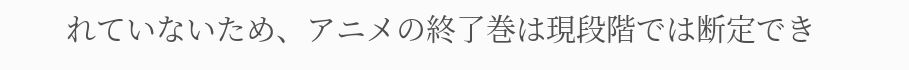れていないため、アニメの終了巻は現段階では断定でき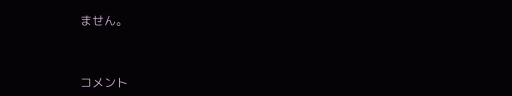ません。



コメント